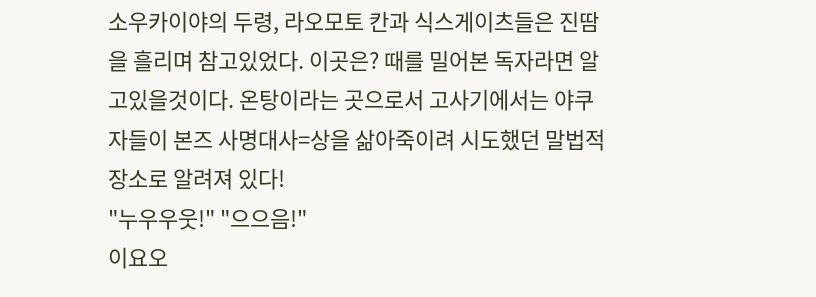소우카이야의 두령, 라오모토 칸과 식스게이츠들은 진땀을 흘리며 참고있었다. 이곳은? 때를 밀어본 독자라면 알고있을것이다. 온탕이라는 곳으로서 고사기에서는 야쿠자들이 본즈 사명대사=상을 삶아죽이려 시도했던 말법적 장소로 알려져 있다!
"누우우웃!" "으으음!"
이요오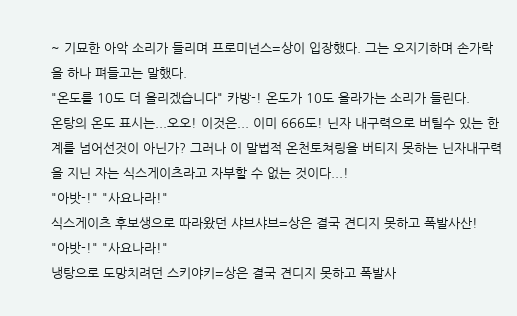~ 기묘한 아악 소리가 들리며 프로미넌스=상이 입장했다. 그는 오지기하며 손가락을 하나 펴들고는 말했다.
"온도를 10도 더 올리겠습니다" 카방-! 온도가 10도 올라가는 소리가 들린다.
온탕의 온도 표시는...오오! 이것은... 이미 666도! 닌자 내구력으로 버틸수 있는 한계를 넘어선것이 아닌가? 그러나 이 말법적 온천토쳐링을 버티지 못하는 닌자내구력을 지닌 자는 식스게이츠라고 자부할 수 없는 것이다...!
"아밧-!" "사요나라!"
식스게이츠 후보생으로 따라왔던 샤브샤브=상은 결국 견디지 못하고 폭발사산!
"아밧-!" "사요나라!"
냉탕으로 도망치려던 스키야키=상은 결국 견디지 못하고 폭발사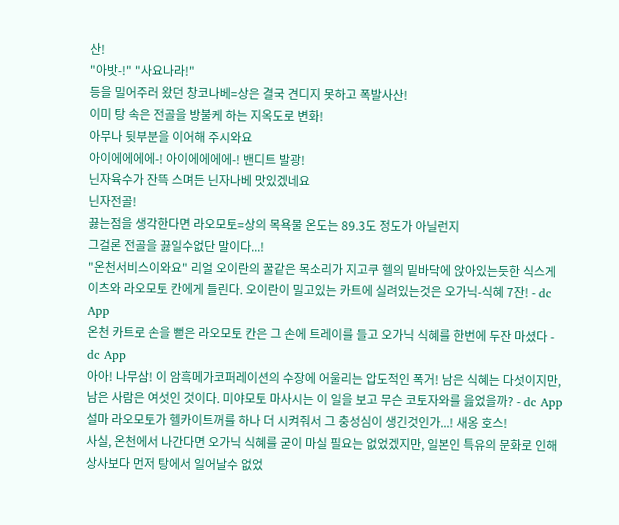산!
"아밧-!" "사요나라!"
등을 밀어주러 왔던 창코나베=상은 결국 견디지 못하고 폭발사산!
이미 탕 속은 전골을 방불케 하는 지옥도로 변화!
아무나 뒷부분을 이어해 주시와요
아이에에에에-! 아이에에에에-! 밴디트 발광!
닌자육수가 잔뜩 스며든 닌자나베 맛있겠네요
닌자전골!
끓는점을 생각한다면 라오모토=상의 목욕물 온도는 89.3도 정도가 아닐런지
그걸론 전골을 끓일수없단 말이다...!
"온천서비스이와요" 리얼 오이란의 꿀같은 목소리가 지고쿠 헬의 밑바닥에 앉아있는듯한 식스게이츠와 라오모토 칸에게 들린다. 오이란이 밀고있는 카트에 실려있는것은 오가닉-식혜 7잔! - dc App
온천 카트로 손을 뻗은 라오모토 칸은 그 손에 트레이를 들고 오가닉 식혜를 한번에 두잔 마셨다 - dc App
아아! 나무삼! 이 암흑메가코퍼레이션의 수장에 어울리는 압도적인 폭거! 남은 식혜는 다섯이지만, 남은 사람은 여섯인 것이다. 미야모토 마사시는 이 일을 보고 무슨 코토자와를 읊었을까? - dc App
설마 라오모토가 헬카이트꺼를 하나 더 시켜줘서 그 충성심이 생긴것인가...! 새옹 호스!
사실, 온천에서 나간다면 오가닉 식혜를 굳이 마실 필요는 없었겠지만, 일본인 특유의 문화로 인해 상사보다 먼저 탕에서 일어날수 없었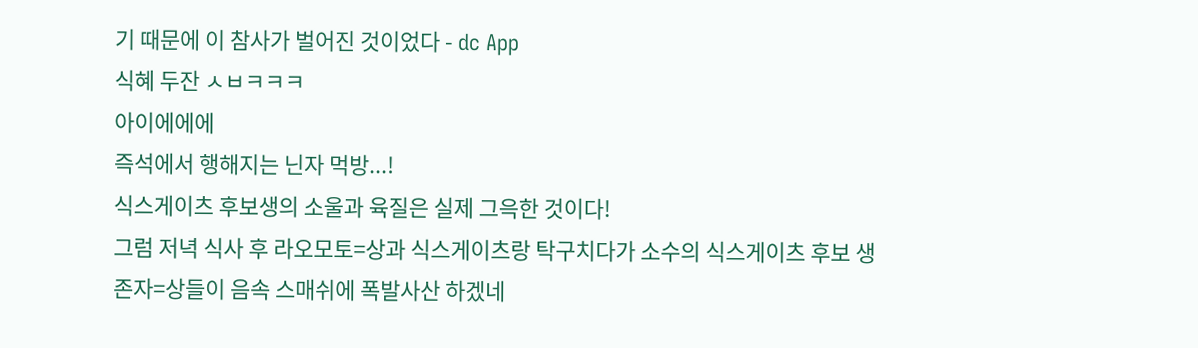기 때문에 이 참사가 벌어진 것이었다 - dc App
식혜 두잔 ㅅㅂㅋㅋㅋ
아이에에에
즉석에서 행해지는 닌자 먹방...!
식스게이츠 후보생의 소울과 육질은 실제 그윽한 것이다!
그럼 저녁 식사 후 라오모토=상과 식스게이츠랑 탁구치다가 소수의 식스게이츠 후보 생존자=상들이 음속 스매쉬에 폭발사산 하겠네